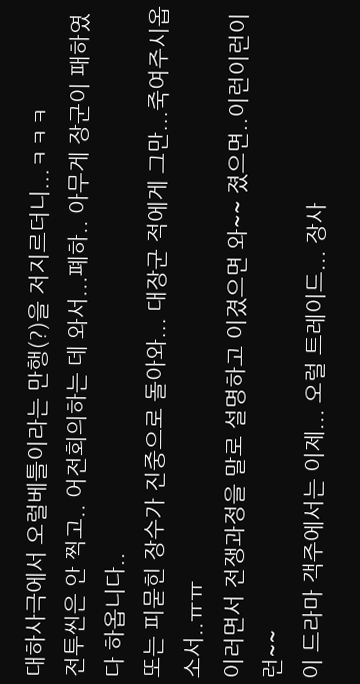대하사극에서 오럴베틀이라는 만행(?)을 저지르더니...ㅋㅋㅋ
전투씬은 안 찍고.. 어전회의하는 데 와서...폐하.. 아무게 장군이 패하였다 하옵니다..
또는 피묻힌 장수가 진중으로 돌아와... 대장군 적에게 그만...죽여주시옵소서..ㅠㅠ
이러면서 전쟁과정을 말로 설명하고 이겼으면 와~~ 졌으면..이런이런이런~~
이 드라마 객주에서는 이제... 오럴 트레이드... 장사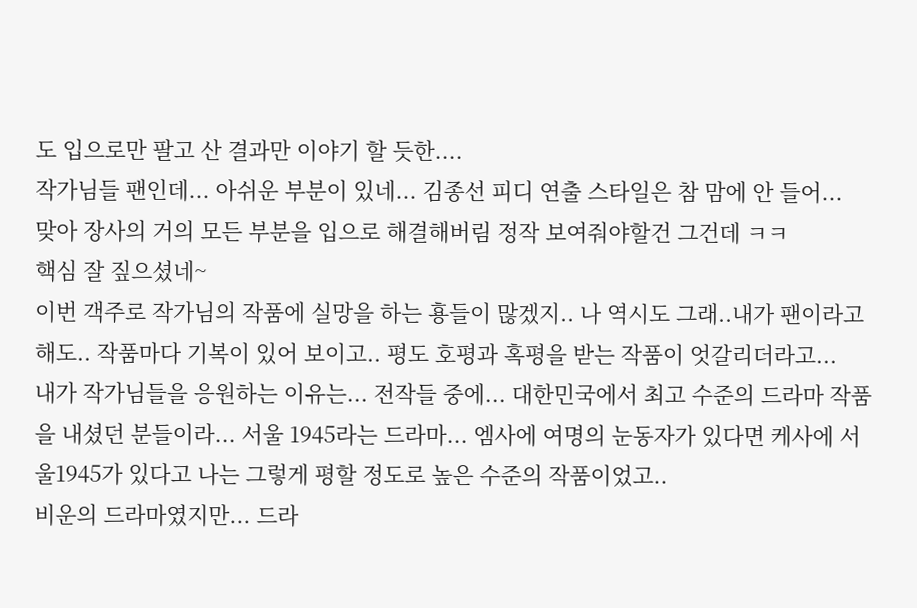도 입으로만 팔고 산 결과만 이야기 할 듯한....
작가님들 팬인데... 아쉬운 부분이 있네... 김종선 피디 연출 스타일은 참 맘에 안 들어...
맞아 장사의 거의 모든 부분을 입으로 해결해버림 정작 보여줘야할건 그건데 ㅋㅋ
핵심 잘 짚으셨네~
이번 객주로 작가님의 작품에 실망을 하는 횽들이 많겠지.. 나 역시도 그래..내가 팬이라고 해도.. 작품마다 기복이 있어 보이고.. 평도 호평과 혹평을 받는 작품이 엇갈리더라고...
내가 작가님들을 응원하는 이유는... 전작들 중에... 대한민국에서 최고 수준의 드라마 작품을 내셨던 분들이라... 서울 1945라는 드라마... 엠사에 여명의 눈동자가 있다면 케사에 서울1945가 있다고 나는 그렇게 평할 정도로 높은 수준의 작품이었고..
비운의 드라마였지만... 드라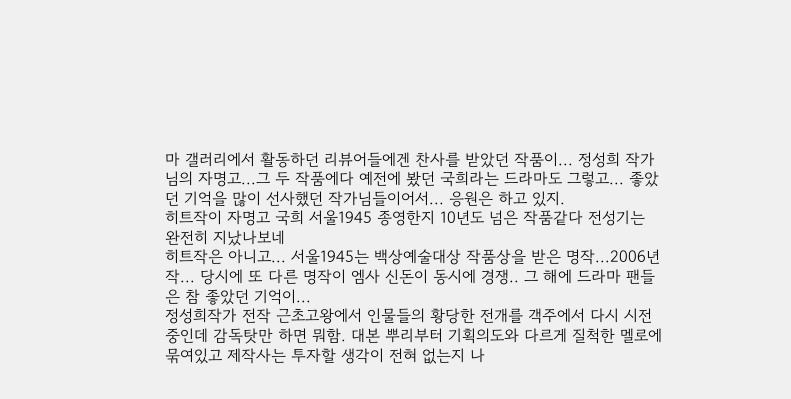마 갤러리에서 활동하던 리뷰어들에겐 찬사를 받았던 작품이... 정성희 작가님의 자명고...그 두 작품에다 예전에 봤던 국희라는 드라마도 그렇고... 좋았던 기억을 많이 선사했던 작가님들이어서... 응원은 하고 있지.
히트작이 자명고 국희 서울1945 종영한지 10년도 넘은 작품같다 전성기는 완전히 지났나보네
히트작은 아니고... 서울1945는 백상예술대상 작품상을 받은 명작...2006년작... 당시에 또 다른 명작이 엠사 신돈이 동시에 경쟁.. 그 해에 드라마 팬들은 참 좋았던 기억이...
정성희작가 전작 근초고왕에서 인물들의 황당한 전개를 객주에서 다시 시전중인데 감독탓만 하면 뭐함. 대본 뿌리부터 기획의도와 다르게 질척한 멜로에 묶여있고 제작사는 투자할 생각이 전혀 없는지 나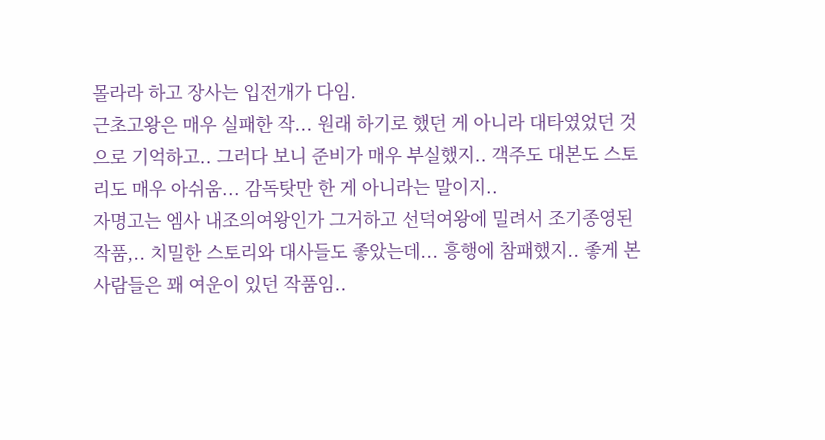몰라라 하고 장사는 입전개가 다임.
근초고왕은 매우 실패한 작... 원래 하기로 했던 게 아니라 대타였었던 것으로 기억하고.. 그러다 보니 준비가 매우 부실했지.. 객주도 대본도 스토리도 매우 아쉬움... 감독탓만 한 게 아니라는 말이지..
자명고는 엠사 내조의여왕인가 그거하고 선덕여왕에 밀려서 조기종영된 작품,.. 치밀한 스토리와 대사들도 좋았는데... 흥행에 참패했지.. 좋게 본 사람들은 꽤 여운이 있던 작품임..